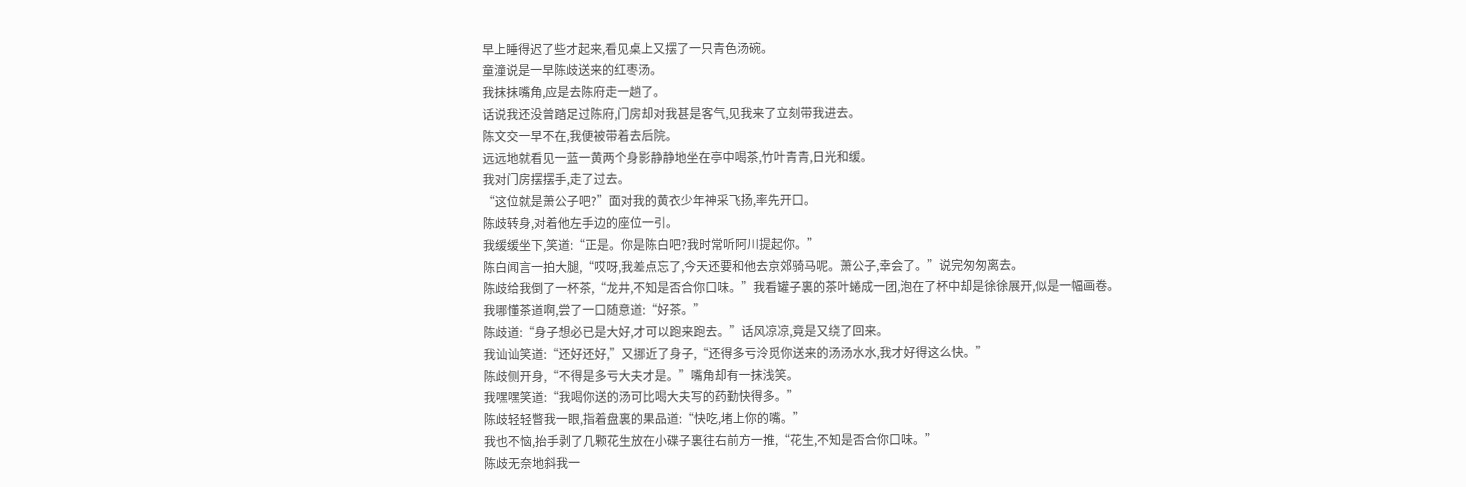早上睡得迟了些才起来,看见桌上又摆了一只青色汤碗。
童潼说是一早陈歧送来的红枣汤。
我抹抹嘴角,应是去陈府走一趟了。
话说我还没曾踏足过陈府,门房却对我甚是客气,见我来了立刻带我进去。
陈文交一早不在,我便被带着去后院。
远远地就看见一蓝一黄两个身影静静地坐在亭中喝茶,竹叶青青,日光和缓。
我对门房摆摆手,走了过去。
“这位就是萧公子吧?”面对我的黄衣少年神采飞扬,率先开口。
陈歧转身,对着他左手边的座位一引。
我缓缓坐下,笑道:“正是。你是陈白吧?我时常听阿川提起你。”
陈白闻言一拍大腿,“哎呀,我差点忘了,今天还要和他去京郊骑马呢。萧公子,幸会了。”说完匆匆离去。
陈歧给我倒了一杯茶,“龙井,不知是否合你口味。”我看罐子裏的茶叶蜷成一团,泡在了杯中却是徐徐展开,似是一幅画卷。
我哪懂茶道啊,尝了一口随意道:“好茶。”
陈歧道:“身子想必已是大好,才可以跑来跑去。”话风凉凉,竟是又绕了回来。
我讪讪笑道:“还好还好,”又挪近了身子,“还得多亏泠觅你送来的汤汤水水,我才好得这么快。”
陈歧侧开身,“不得是多亏大夫才是。”嘴角却有一抹浅笑。
我嘿嘿笑道:“我喝你送的汤可比喝大夫写的药勤快得多。”
陈歧轻轻瞥我一眼,指着盘裏的果品道:“快吃,堵上你的嘴。”
我也不恼,抬手剥了几颗花生放在小碟子裏往右前方一推,“花生,不知是否合你口味。”
陈歧无奈地斜我一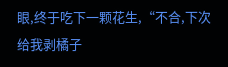眼,终于吃下一颗花生,“不合,下次给我剥橘子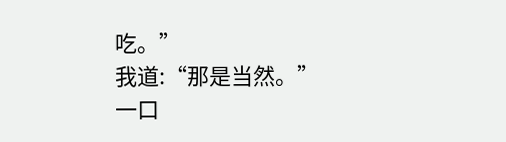吃。”
我道:“那是当然。”
一口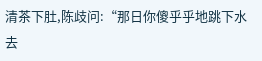清茶下肚,陈歧问:“那日你傻乎乎地跳下水去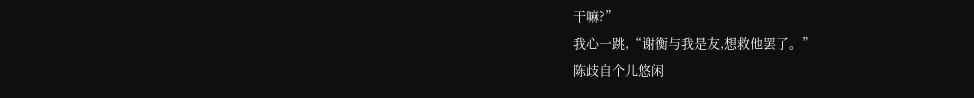干嘛?”
我心一跳,“谢衡与我是友,想救他罢了。”
陈歧自个儿悠闲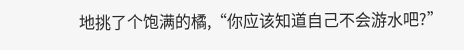地挑了个饱满的橘,“你应该知道自己不会游水吧?”